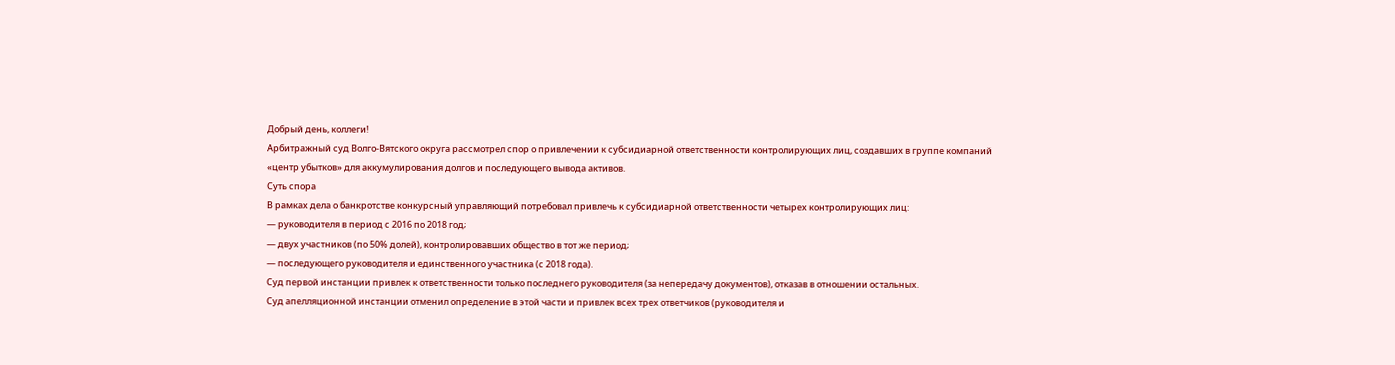Добрый день, коллеги!
Арбитражный суд Волго-Вятского округа рассмотрел спор о привлечении к субсидиарной ответственности контролирующих лиц, создавших в группе компаний «центр убытков» для аккумулирования долгов и последующего вывода активов.
Суть спора
В рамках дела о банкротстве конкурсный управляющий потребовал привлечь к субсидиарной ответственности четырех контролирующих лиц:
— руководителя в период с 2016 по 2018 год;
— двух участников (по 50% долей), контролировавших общество в тот же период;
— последующего руководителя и единственного участника (с 2018 года).
Суд первой инстанции привлек к ответственности только последнего руководителя (за непередачу документов), отказав в отношении остальных.
Суд апелляционной инстанции отменил определение в этой части и привлек всех трех ответчиков (руководителя и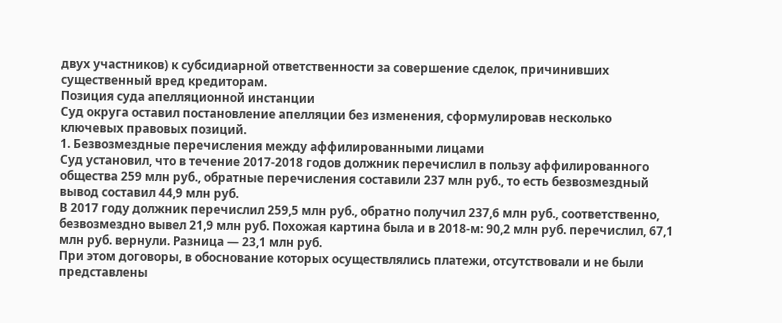двух участников) к субсидиарной ответственности за совершение сделок, причинивших существенный вред кредиторам.
Позиция суда апелляционной инстанции
Суд округа оставил постановление апелляции без изменения, сформулировав несколько ключевых правовых позиций.
1. Безвозмездные перечисления между аффилированными лицами
Суд установил, что в течение 2017-2018 годов должник перечислил в пользу аффилированного общества 259 млн руб., обратные перечисления составили 237 млн руб., то есть безвозмездный вывод составил 44,9 млн руб.
В 2017 году должник перечислил 259,5 млн руб., обратно получил 237,6 млн руб., соответственно, безвозмездно вывел 21,9 млн руб. Похожая картина была и в 2018-м: 90,2 млн руб. перечислил, 67,1 млн руб. вернули. Разница — 23,1 млн руб.
При этом договоры, в обоснование которых осуществлялись платежи, отсутствовали и не были представлены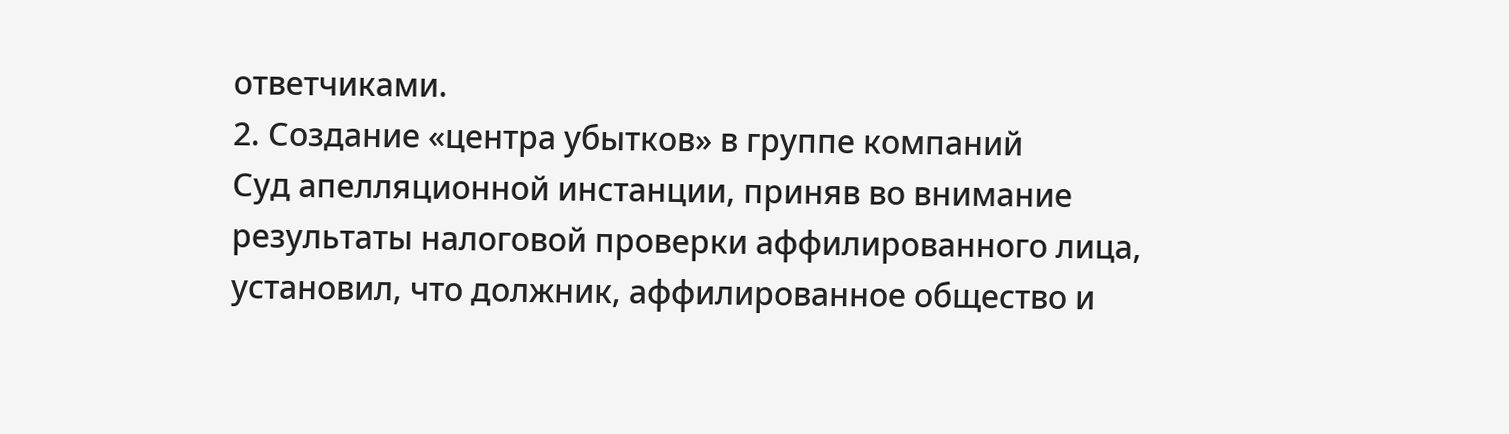ответчиками.
2. Создание «центра убытков» в группе компаний
Суд апелляционной инстанции, приняв во внимание результаты налоговой проверки аффилированного лица, установил, что должник, аффилированное общество и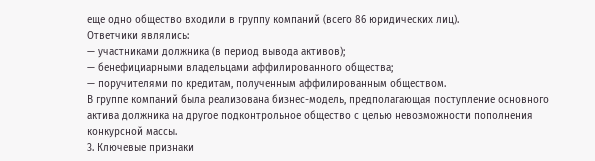еще одно общество входили в группу компаний (всего 86 юридических лиц).
Ответчики являлись:
— участниками должника (в период вывода активов);
— бенефициарными владельцами аффилированного общества;
— поручителями по кредитам, полученным аффилированным обществом.
В группе компаний была реализована бизнес-модель, предполагающая поступление основного актива должника на другое подконтрольное общество с целью невозможности пополнения конкурсной массы.
3. Ключевые признаки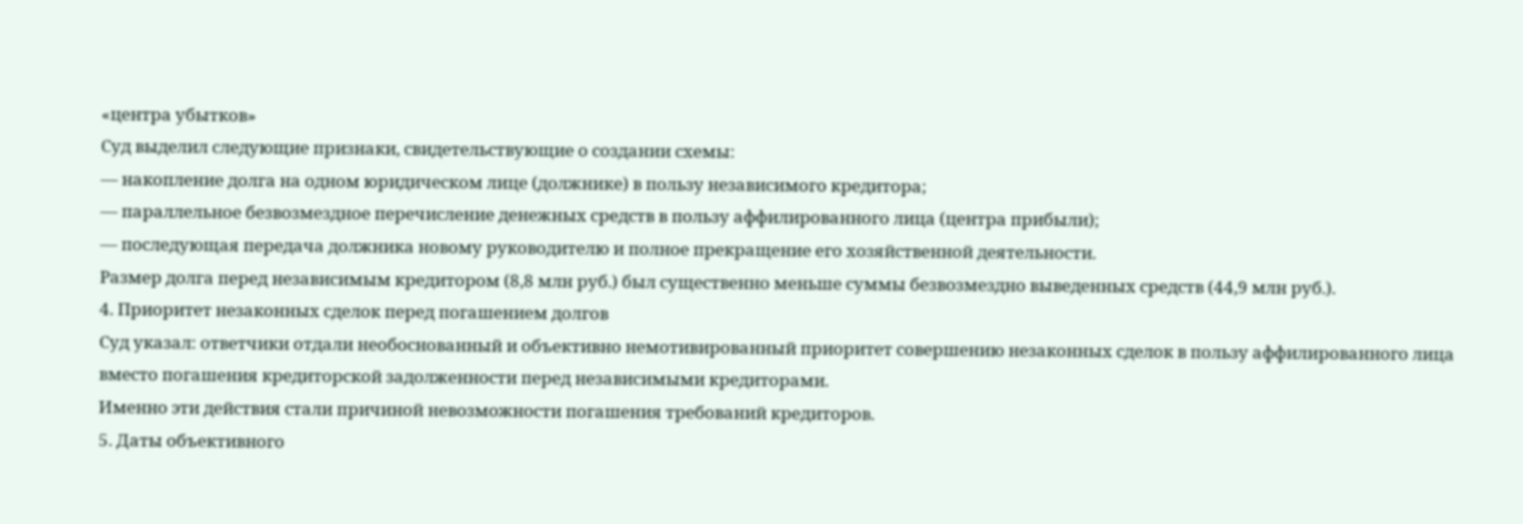«центра убытков»
Суд выделил следующие признаки, свидетельствующие о создании схемы:
— накопление долга на одном юридическом лице (должнике) в пользу независимого кредитора;
— параллельное безвозмездное перечисление денежных средств в пользу аффилированного лица (центра прибыли);
— последующая передача должника новому руководителю и полное прекращение его хозяйственной деятельности.
Размер долга перед независимым кредитором (8,8 млн руб.) был существенно меньше суммы безвозмездно выведенных средств (44,9 млн руб.).
4. Приоритет незаконных сделок перед погашением долгов
Суд указал: ответчики отдали необоснованный и объективно немотивированный приоритет совершению незаконных сделок в пользу аффилированного лица вместо погашения кредиторской задолженности перед независимыми кредиторами.
Именно эти действия стали причиной невозможности погашения требований кредиторов.
5. Даты объективного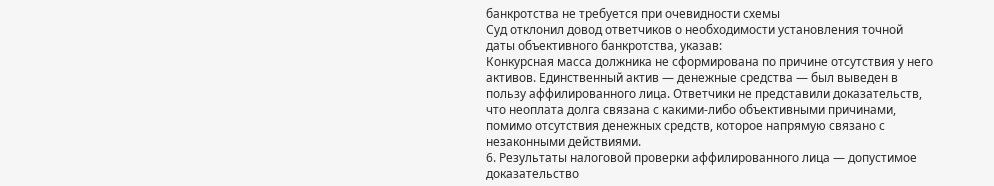банкротства не требуется при очевидности схемы
Суд отклонил довод ответчиков о необходимости установления точной даты объективного банкротства, указав:
Конкурсная масса должника не сформирована по причине отсутствия у него активов. Единственный актив — денежные средства — был выведен в пользу аффилированного лица. Ответчики не представили доказательств, что неоплата долга связана с какими-либо объективными причинами, помимо отсутствия денежных средств, которое напрямую связано с незаконными действиями.
6. Результаты налоговой проверки аффилированного лица — допустимое доказательство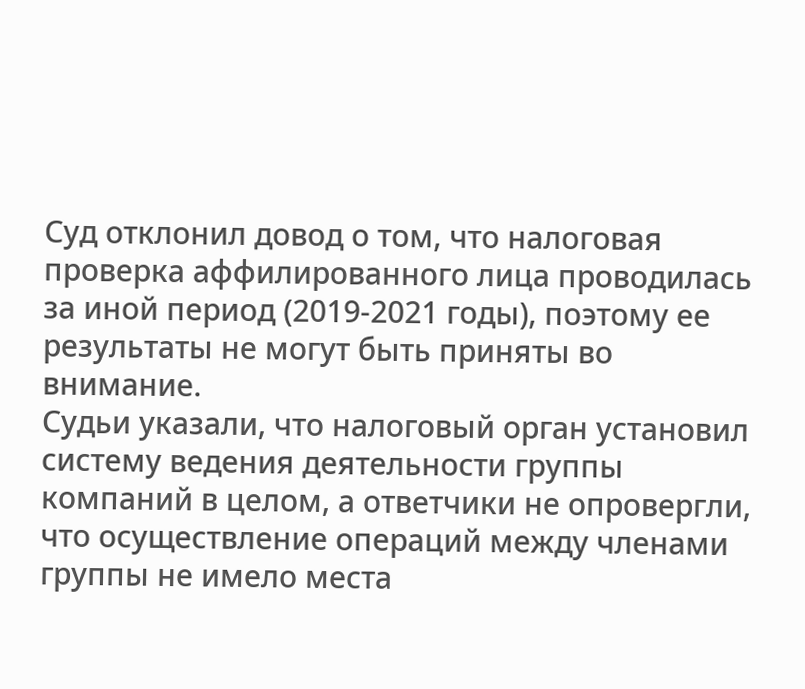Суд отклонил довод о том, что налоговая проверка аффилированного лица проводилась за иной период (2019-2021 годы), поэтому ее результаты не могут быть приняты во внимание.
Судьи указали, что налоговый орган установил систему ведения деятельности группы компаний в целом, а ответчики не опровергли, что осуществление операций между членами группы не имело места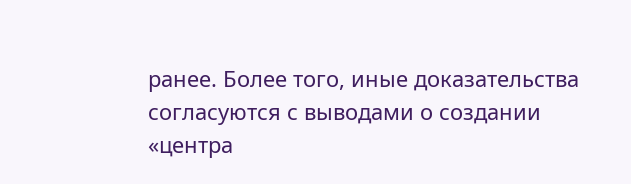ранее. Более того, иные доказательства согласуются с выводами о создании «центра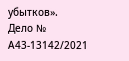убытков».
Дело № А43-13142/2021